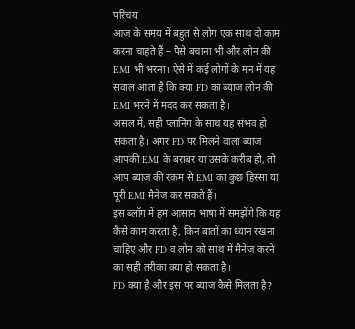परिचय
आज के समय में बहुत से लोग एक साथ दो काम करना चाहते हैं – पैसे बचाना भी और लोन की EMI भी भरना। ऐसे में कई लोगों के मन में यह सवाल आता है कि क्या FD का ब्याज लोन की EMI भरने में मदद कर सकता है।
असल में, सही प्लानिंग के साथ यह संभव हो सकता है। अगर FD पर मिलने वाला ब्याज आपकी EMI के बराबर या उसके करीब हो, तो आप ब्याज की रकम से EMI का कुछ हिस्सा या पूरी EMI मैनेज कर सकते हैं।
इस ब्लॉग में हम आसान भाषा में समझेंगे कि यह कैसे काम करता है, किन बातों का ध्यान रखना चाहिए और FD व लोन को साथ में मैनेज करने का सही तरीका क्या हो सकता है।
FD क्या है और इस पर ब्याज कैसे मिलता है?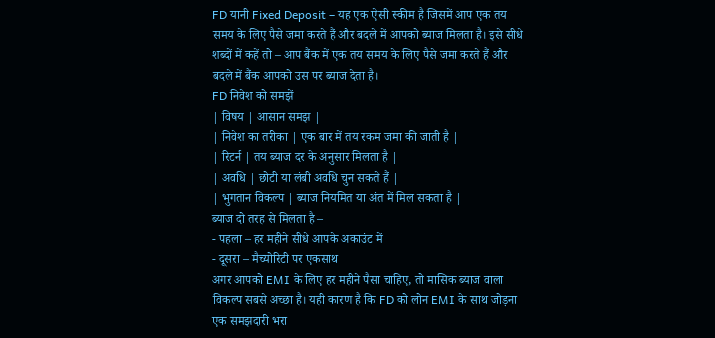FD यानी Fixed Deposit – यह एक ऐसी स्कीम है जिसमें आप एक तय समय के लिए पैसे जमा करते हैं और बदले में आपको ब्याज मिलता है। इसे सीधे शब्दों में कहें तो – आप बैंक में एक तय समय के लिए पैसे जमा करते हैं और बदले में बैंक आपको उस पर ब्याज देता है।
FD निवेश को समझें
| विषय | आसान समझ |
| निवेश का तरीका | एक बार में तय रकम जमा की जाती है |
| रिटर्न | तय ब्याज दर के अनुसार मिलता है |
| अवधि | छोटी या लंबी अवधि चुन सकते हैं |
| भुगतान विकल्प | ब्याज नियमित या अंत में मिल सकता है |
ब्याज दो तरह से मिलता है –
- पहला – हर महीने सीधे आपके अकाउंट में
- दूसरा – मैच्योरिटी पर एकसाथ
अगर आपको EMI के लिए हर महीने पैसा चाहिए, तो मासिक ब्याज वाला विकल्प सबसे अच्छा है। यही कारण है कि FD को लोन EMI के साथ जोड़ना एक समझदारी भरा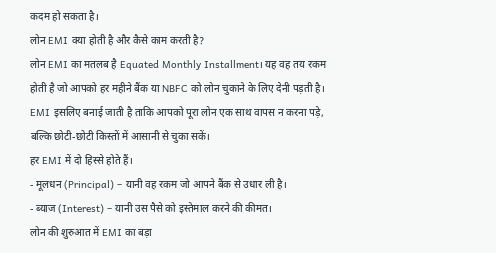कदम हो सकता है।
लोन EMI क्या होती है और कैसे काम करती है?
लोन EMI का मतलब है Equated Monthly Installment। यह वह तय रकम होती है जो आपको हर महीने बैंक या NBFC को लोन चुकाने के लिए देनी पड़ती है। EMI इसलिए बनाई जाती है ताकि आपको पूरा लोन एक साथ वापस न करना पड़े, बल्कि छोटी-छोटी किस्तों में आसानी से चुका सकें।
हर EMI में दो हिस्से होते हैं।
- मूलधन (Principal) – यानी वह रकम जो आपने बैंक से उधार ली है।
- ब्याज (Interest) – यानी उस पैसे को इस्तेमाल करने की कीमत।
लोन की शुरुआत में EMI का बड़ा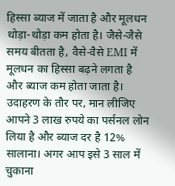हिस्सा ब्याज में जाता है और मूलधन थोड़ा-थोड़ा कम होता है। जैसे-जैसे समय बीतता है, वैसे-वैसे EMI में मूलधन का हिस्सा बढ़ने लगता है और ब्याज कम होता जाता है।
उदाहरण के तौर पर, मान लीजिए आपने 3 लाख रुपये का पर्सनल लोन लिया है और ब्याज दर है 12% सालाना। अगर आप इसे 3 साल में चुकाना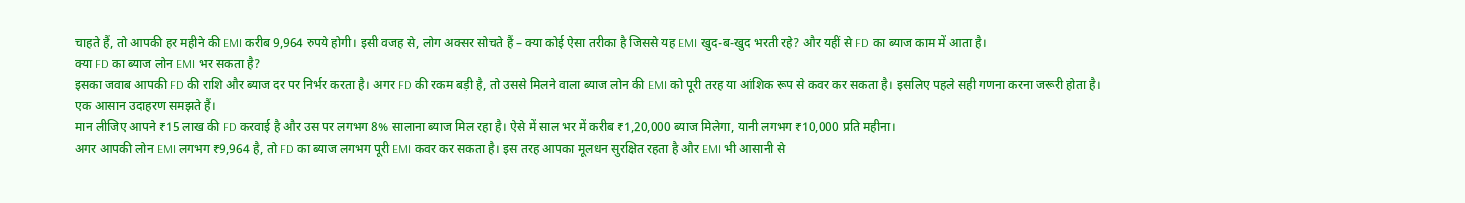चाहते हैं, तो आपकी हर महीने की EMI करीब 9,964 रुपये होगी। इसी वजह से, लोग अक्सर सोचते हैं – क्या कोई ऐसा तरीका है जिससे यह EMI खुद-ब-खुद भरती रहे? और यहीं से FD का ब्याज काम में आता है।
क्या FD का ब्याज लोन EMI भर सकता है?
इसका जवाब आपकी FD की राशि और ब्याज दर पर निर्भर करता है। अगर FD की रकम बड़ी है, तो उससे मिलने वाला ब्याज लोन की EMI को पूरी तरह या आंशिक रूप से कवर कर सकता है। इसलिए पहले सही गणना करना जरूरी होता है।
एक आसान उदाहरण समझते हैं।
मान लीजिए आपने ₹15 लाख की FD करवाई है और उस पर लगभग 8% सालाना ब्याज मिल रहा है। ऐसे में साल भर में करीब ₹1,20,000 ब्याज मिलेगा, यानी लगभग ₹10,000 प्रति महीना।
अगर आपकी लोन EMI लगभग ₹9,964 है, तो FD का ब्याज लगभग पूरी EMI कवर कर सकता है। इस तरह आपका मूलधन सुरक्षित रहता है और EMI भी आसानी से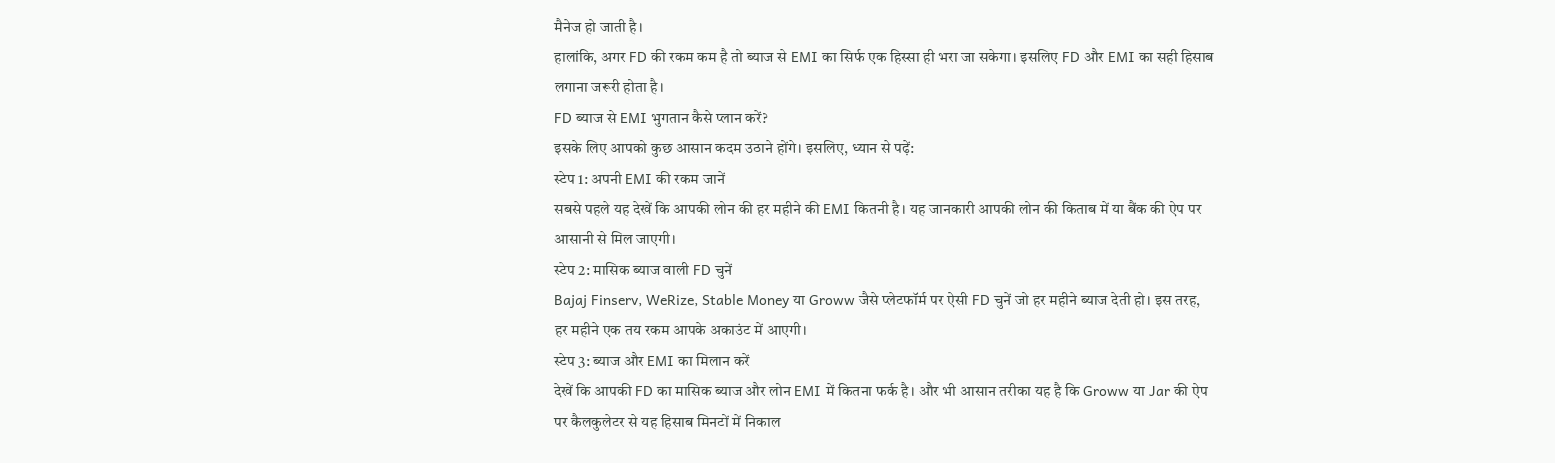मैनेज हो जाती है।
हालांकि, अगर FD की रकम कम है तो ब्याज से EMI का सिर्फ एक हिस्सा ही भरा जा सकेगा। इसलिए FD और EMI का सही हिसाब लगाना जरूरी होता है।
FD ब्याज से EMI भुगतान कैसे प्लान करें?
इसके लिए आपको कुछ आसान कदम उठाने होंगे। इसलिए, ध्यान से पढ़ें:
स्टेप 1: अपनी EMI की रकम जानें
सबसे पहले यह देखें कि आपकी लोन की हर महीने की EMI कितनी है। यह जानकारी आपकी लोन की किताब में या बैंक की ऐप पर आसानी से मिल जाएगी।
स्टेप 2: मासिक ब्याज वाली FD चुनें
Bajaj Finserv, WeRize, Stable Money या Groww जैसे प्लेटफॉर्म पर ऐसी FD चुनें जो हर महीने ब्याज देती हो। इस तरह, हर महीने एक तय रकम आपके अकाउंट में आएगी।
स्टेप 3: ब्याज और EMI का मिलान करें
देखें कि आपकी FD का मासिक ब्याज और लोन EMI में कितना फर्क है। और भी आसान तरीका यह है कि Groww या Jar की ऐप पर कैलकुलेटर से यह हिसाब मिनटों में निकाल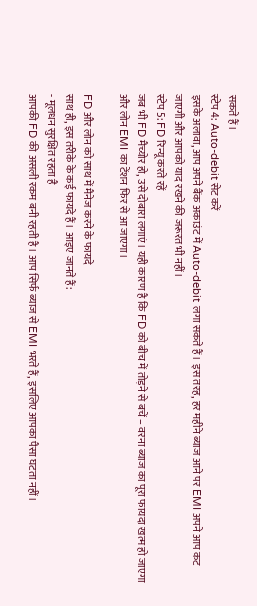सकते हैं।
स्टेप 4: Auto-debit सेट करें
इसके अलावा, आप अपने बैंक अकाउंट में Auto-debit लगा सकते हैं। इस तरह, हर महीने ब्याज आने पर EMI अपने आप कट जाएगी और आपको याद रखने की जरूरत भी नहीं।
स्टेप 5: FD रिन्यू करते रहें
जब भी FD मैच्योर हो, उसे दोबारा लगाएं। यही कारण है कि FD को बीच में तोड़ने से बचें – वरना ब्याज का पूरा फायदा खत्म हो जाएगा और लोन EMI का टेंशन फिर से आ जाएगा।

FD और लोन को साथ में मैनेज करने के फायदे
साथ ही, इस तरीके के कई फायदे हैं। आइए जानते हैं:
- मूलधन सुरक्षित रहता है
आपकी FD की असली रकम बनी रहती है। आप सिर्फ ब्याज से EMI भरते हैं, इसलिए आपका पैसा घटता नहीं।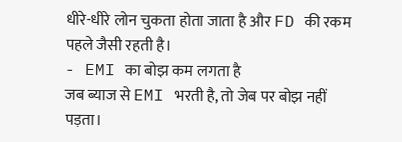धीरे-धीरे लोन चुकता होता जाता है और FD की रकम पहले जैसी रहती है।
- EMI का बोझ कम लगता है
जब ब्याज से EMI भरती है, तो जेब पर बोझ नहीं पड़ता।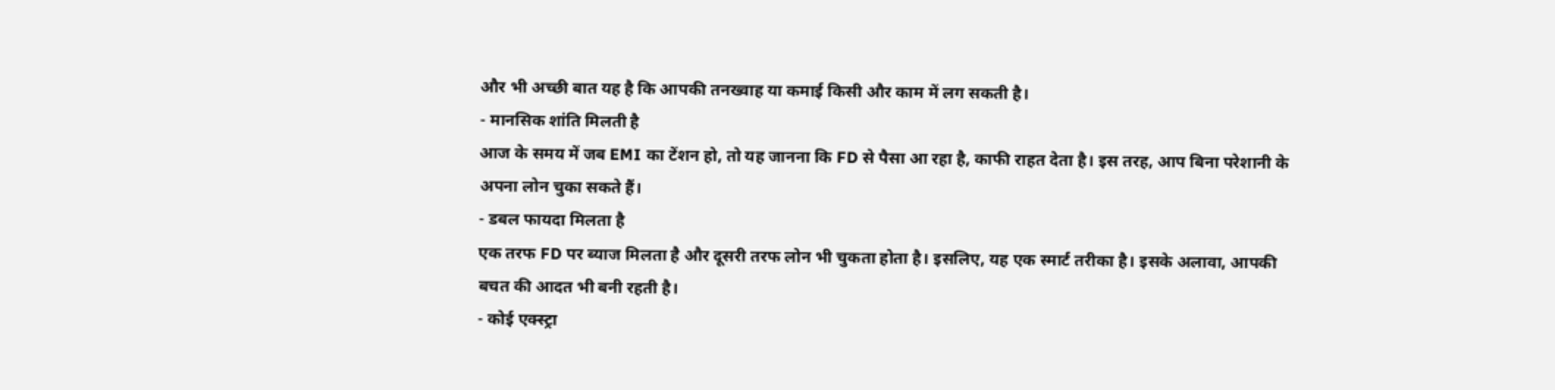और भी अच्छी बात यह है कि आपकी तनख्वाह या कमाई किसी और काम में लग सकती है।
- मानसिक शांति मिलती है
आज के समय में जब EMI का टेंशन हो, तो यह जानना कि FD से पैसा आ रहा है, काफी राहत देता है। इस तरह, आप बिना परेशानी के अपना लोन चुका सकते हैं।
- डबल फायदा मिलता है
एक तरफ FD पर ब्याज मिलता है और दूसरी तरफ लोन भी चुकता होता है। इसलिए, यह एक स्मार्ट तरीका है। इसके अलावा, आपकी बचत की आदत भी बनी रहती है।
- कोई एक्स्ट्रा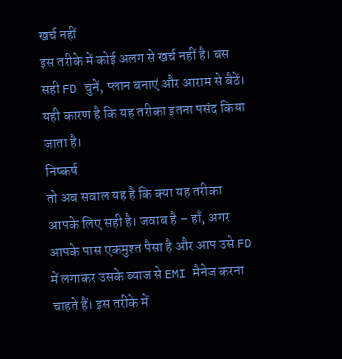खर्च नहीं
इस तरीके में कोई अलग से खर्च नहीं है। बस सही FD चुनें, प्लान बनाएं और आराम से बैठें। यही कारण है कि यह तरीका इतना पसंद किया जाता है।
निष्कर्ष
तो अब सवाल यह है कि क्या यह तरीका आपके लिए सही है। जवाब है – हाँ, अगर आपके पास एकमुश्त पैसा है और आप उसे FD में लगाकर उसके ब्याज से EMI मैनेज करना चाहते हैं। इस तरीके में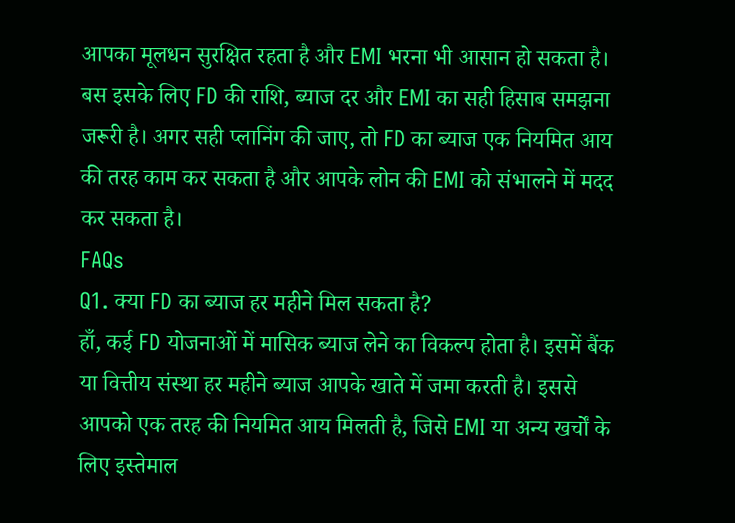आपका मूलधन सुरक्षित रहता है और EMI भरना भी आसान हो सकता है।
बस इसके लिए FD की राशि, ब्याज दर और EMI का सही हिसाब समझना जरूरी है। अगर सही प्लानिंग की जाए, तो FD का ब्याज एक नियमित आय की तरह काम कर सकता है और आपके लोन की EMI को संभालने में मदद कर सकता है।
FAQs
Q1. क्या FD का ब्याज हर महीने मिल सकता है?
हाँ, कई FD योजनाओं में मासिक ब्याज लेने का विकल्प होता है। इसमें बैंक या वित्तीय संस्था हर महीने ब्याज आपके खाते में जमा करती है। इससे आपको एक तरह की नियमित आय मिलती है, जिसे EMI या अन्य खर्चों के लिए इस्तेमाल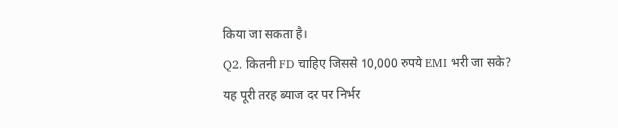किया जा सकता है।
Q2. कितनी FD चाहिए जिससे 10,000 रुपये EMI भरी जा सके?
यह पूरी तरह ब्याज दर पर निर्भर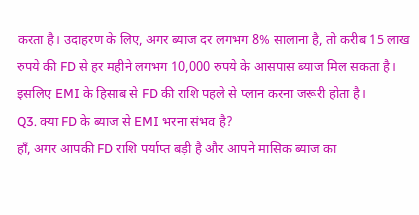करता है। उदाहरण के लिए, अगर ब्याज दर लगभग 8% सालाना है, तो करीब 15 लाख रुपये की FD से हर महीने लगभग 10,000 रुपये के आसपास ब्याज मिल सकता है। इसलिए EMI के हिसाब से FD की राशि पहले से प्लान करना जरूरी होता है।
Q3. क्या FD के ब्याज से EMI भरना संभव है?
हाँ, अगर आपकी FD राशि पर्याप्त बड़ी है और आपने मासिक ब्याज का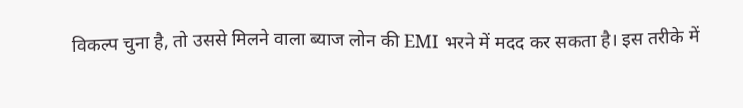विकल्प चुना है, तो उससे मिलने वाला ब्याज लोन की EMI भरने में मदद कर सकता है। इस तरीके में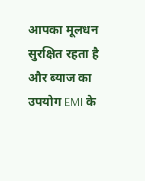आपका मूलधन सुरक्षित रहता है और ब्याज का उपयोग EMI के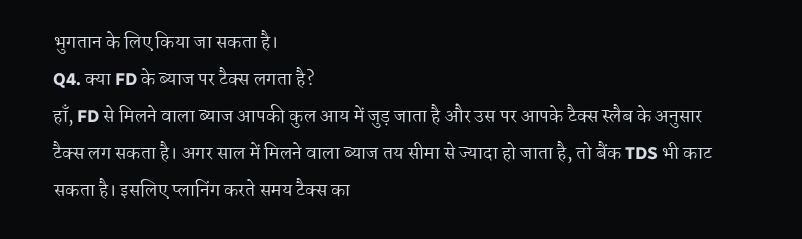भुगतान के लिए किया जा सकता है।
Q4. क्या FD के ब्याज पर टैक्स लगता है?
हाँ, FD से मिलने वाला ब्याज आपकी कुल आय में जुड़ जाता है और उस पर आपके टैक्स स्लैब के अनुसार टैक्स लग सकता है। अगर साल में मिलने वाला ब्याज तय सीमा से ज्यादा हो जाता है, तो बैंक TDS भी काट सकता है। इसलिए प्लानिंग करते समय टैक्स का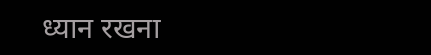ध्यान रखना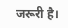जरूरी है।